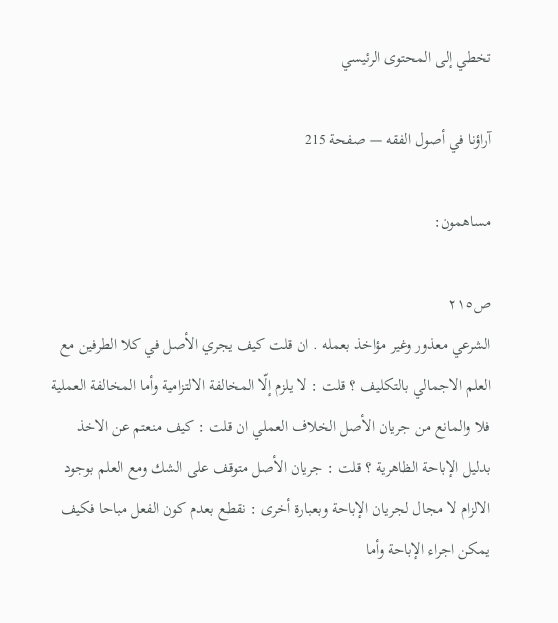تخطي إلى المحتوى الرئيسي

آراؤنا في أصول الفقه — صفحة 215

مساهمون:

ص٢١٥
الشرعي معذور وغير مؤاخذ بعمله . ان قلت كيف يجري الأصل في كلا الطرفين مع العلم الاجمالي بالتكليف ؟ قلت : لا يلزم إلّا المخالفة الالتزامية وأما المخالفة العملية فلا والمانع من جريان الأصل الخلاف العملي ان قلت : كيف منعتم عن الاخذ بدليل الإباحة الظاهرية ؟ قلت : جريان الأصل متوقف على الشك ومع العلم بوجود الالزام لا مجال لجريان الإباحة وبعبارة أخرى : نقطع بعدم كون الفعل مباحا فكيف يمكن اجراء الإباحة وأما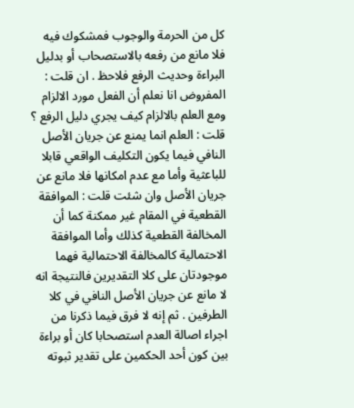كل من الحرمة والوجوب فمشكوك فيه فلا مانع من رفعه بالاستصحاب أو بدليل البراءة وحديث الرفع فلاحظ . ان قلت : المفروض انا نعلم أن الفعل مورد الالزام ومع العلم بالالزام كيف يجري دليل الرفع ؟ قلت : العلم انما يمنع عن جريان الأصل النافي فيما يكون التكليف الواقعي قابلا للباعثية وأما مع عدم امكانها فلا مانع عن جريان الأصل وان شئت قلت : الموافقة القطعية في المقام غير ممكنة كما أن المخالفة القطعية كذلك وأما الموافقة الاحتمالية كالمخالفة الاحتمالية فهما موجودتان على كلا التقديرين فالنتيجة انه لا مانع عن جريان الأصل النافي في كلا الطرفين . ثم إنه لا فرق فيما ذكرنا من اجراء اصالة العدم استصحابا كان أو براءة بين كون أحد الحكمين على تقدير ثبوته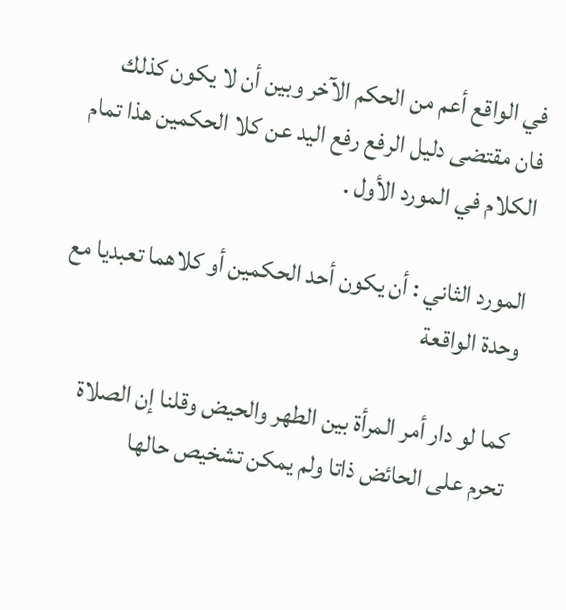في الواقع أعم من الحكم الآخر وبين أن لا يكون كذلك فان مقتضى دليل الرفع رفع اليد عن كلا الحكمين هذا تمام الكلام في المورد الأول .

المورد الثاني : أن يكون أحد الحكمين أو كلاهما تعبديا مع وحدة الواقعة

كما لو دار أمر المرأة بين الطهر والحيض وقلنا إن الصلاة تحرم على الحائض ذاتا ولم يمكن تشخيص حالها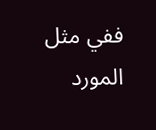ففي مثل المورد